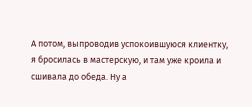А потом, выпроводив успокоившуюся клиентку, я бросилась в мастерскую, и там уже кроила и сшивала до обеда. Ну а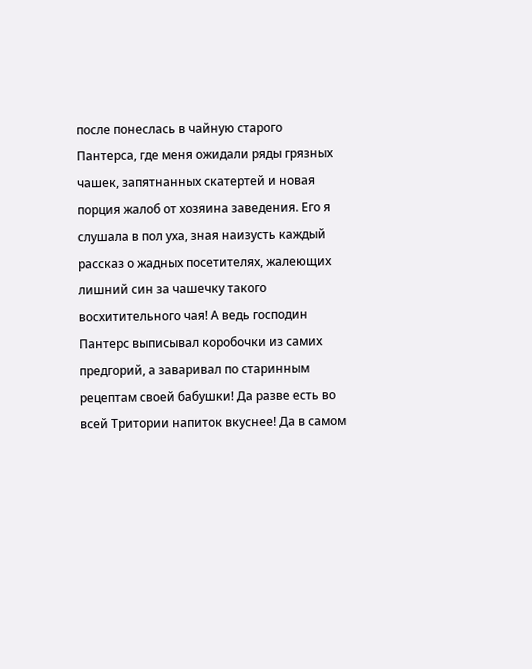после понеслась в чайную старого Пантерса, где меня ожидали ряды грязных чашек, запятнанных скатертей и новая порция жалоб от хозяина заведения. Его я слушала в пол уха, зная наизусть каждый рассказ о жадных посетителях, жалеющих лишний син за чашечку такого восхитительного чая! А ведь господин Пантерс выписывал коробочки из самих предгорий, а заваривал по старинным рецептам своей бабушки! Да разве есть во всей Тритории напиток вкуснее! Да в самом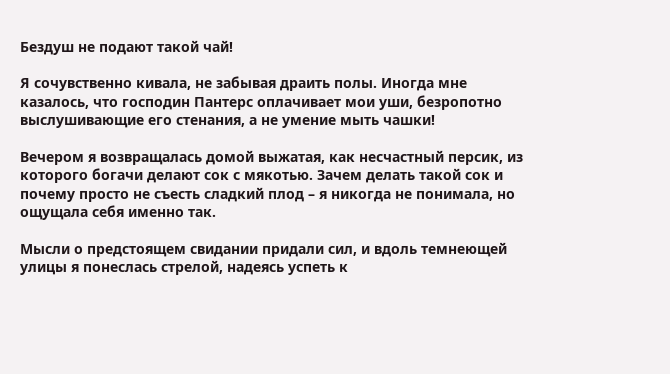Бездуш не подают такой чай!

Я сочувственно кивала, не забывая драить полы. Иногда мне казалось, что господин Пантерс оплачивает мои уши, безропотно выслушивающие его стенания, а не умение мыть чашки!

Вечером я возвращалась домой выжатая, как несчастный персик, из которого богачи делают сок с мякотью. Зачем делать такой сок и почему просто не съесть сладкий плод – я никогда не понимала, но ощущала себя именно так.

Мысли о предстоящем свидании придали сил, и вдоль темнеющей улицы я понеслась стрелой, надеясь успеть к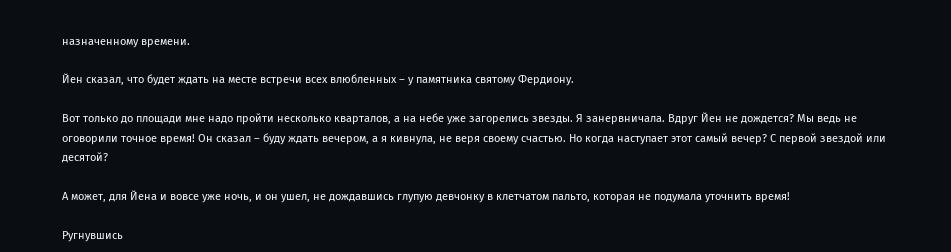назначенному времени.

Йен сказал, что будет ждать на месте встречи всех влюбленных – у памятника святому Фердиону.

Вот только до площади мне надо пройти несколько кварталов, а на небе уже загорелись звезды. Я занервничала. Вдруг Йен не дождется? Мы ведь не оговорили точное время! Он сказал – буду ждать вечером, а я кивнула, не веря своему счастью. Но когда наступает этот самый вечер? С первой звездой или десятой?

А может, для Йена и вовсе уже ночь, и он ушел, не дождавшись глупую девчонку в клетчатом пальто, которая не подумала уточнить время!

Ругнувшись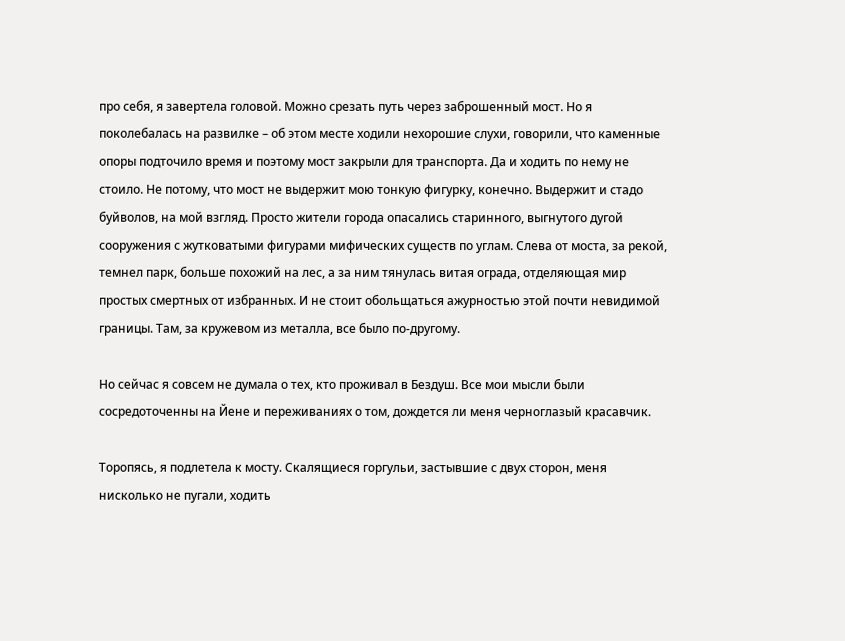про себя, я завертела головой. Можно срезать путь через заброшенный мост. Но я поколебалась на развилке – об этом месте ходили нехорошие слухи, говорили, что каменные опоры подточило время и поэтому мост закрыли для транспорта. Да и ходить по нему не стоило. Не потому, что мост не выдержит мою тонкую фигурку, конечно. Выдержит и стадо буйволов, на мой взгляд. Просто жители города опасались старинного, выгнутого дугой сооружения с жутковатыми фигурами мифических существ по углам. Слева от моста, за рекой, темнел парк, больше похожий на лес, а за ним тянулась витая ограда, отделяющая мир простых смертных от избранных. И не стоит обольщаться ажурностью этой почти невидимой границы. Там, за кружевом из металла, все было по-другому.

Но сейчас я совсем не думала о тех, кто проживал в Бездуш. Все мои мысли были сосредоточенны на Йене и переживаниях о том, дождется ли меня черноглазый красавчик.

Торопясь, я подлетела к мосту. Скалящиеся горгульи, застывшие с двух сторон, меня нисколько не пугали, ходить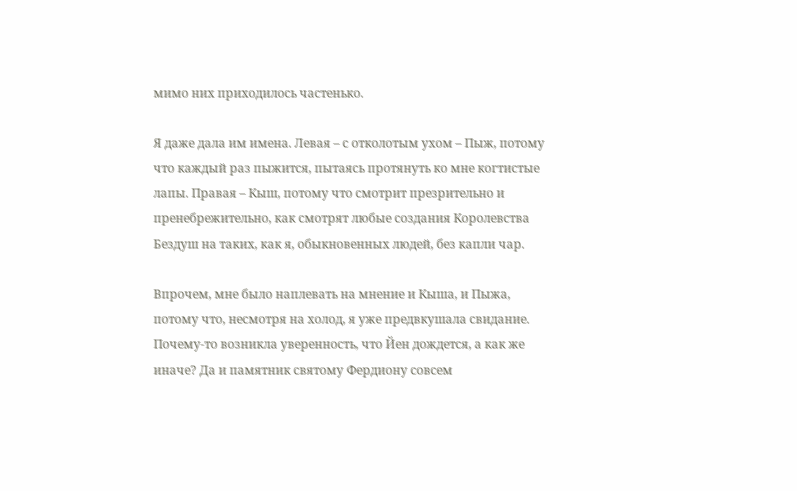мимо них приходилось частенько.

Я даже дала им имена. Левая – с отколотым ухом – Пыж, потому что каждый раз пыжится, пытаясь протянуть ко мне когтистые лапы. Правая – Кыш, потому что смотрит презрительно и пренебрежительно, как смотрят любые создания Королевства Бездуш на таких, как я, обыкновенных людей, без капли чар.

Впрочем, мне было наплевать на мнение и Кыша, и Пыжа, потому что, несмотря на холод, я уже предвкушала свидание. Почему-то возникла уверенность, что Йен дождется, а как же иначе? Да и памятник святому Фердиону совсем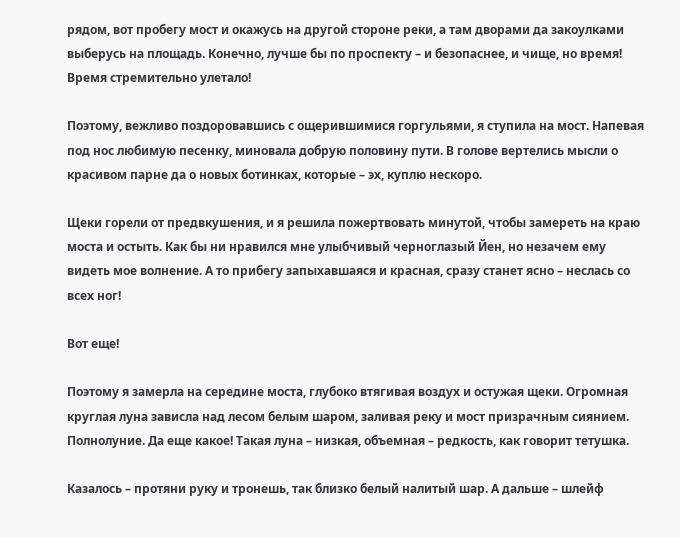рядом, вот пробегу мост и окажусь на другой стороне реки, а там дворами да закоулками выберусь на площадь. Конечно, лучше бы по проспекту – и безопаснее, и чище, но время! Время стремительно улетало!

Поэтому, вежливо поздоровавшись с ощерившимися горгульями, я ступила на мост. Напевая под нос любимую песенку, миновала добрую половину пути. В голове вертелись мысли о красивом парне да о новых ботинках, которые – эх, куплю нескоро.

Щеки горели от предвкушения, и я решила пожертвовать минутой, чтобы замереть на краю моста и остыть. Как бы ни нравился мне улыбчивый черноглазый Йен, но незачем ему видеть мое волнение. А то прибегу запыхавшаяся и красная, сразу станет ясно – неслась со всех ног!

Вот еще!

Поэтому я замерла на середине моста, глубоко втягивая воздух и остужая щеки. Огромная круглая луна зависла над лесом белым шаром, заливая реку и мост призрачным сиянием. Полнолуние. Да еще какое! Такая луна – низкая, объемная – редкость, как говорит тетушка.

Казалось – протяни руку и тронешь, так близко белый налитый шар. А дальше – шлейф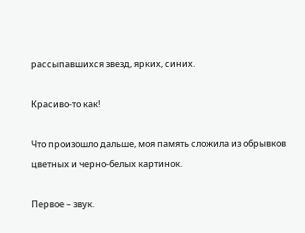рассыпавшихся звезд, ярких, синих.

Красиво-то как!

Что произошло дальше, моя память сложила из обрывков цветных и черно-белых картинок.

Первое – звук.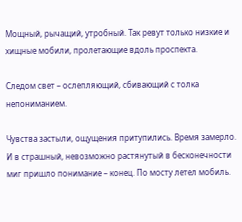Мощный, рычащий, утробный. Так ревут только низкие и хищные мобили, пролетающие вдоль проспекта.

Следом свет – ослепляющий, сбивающий с толка непониманием.

Чувства застыли, ощущения притупились. Время замерло. И в страшный, невозможно растянутый в бесконечности миг пришло понимание – конец. По мосту летел мобиль.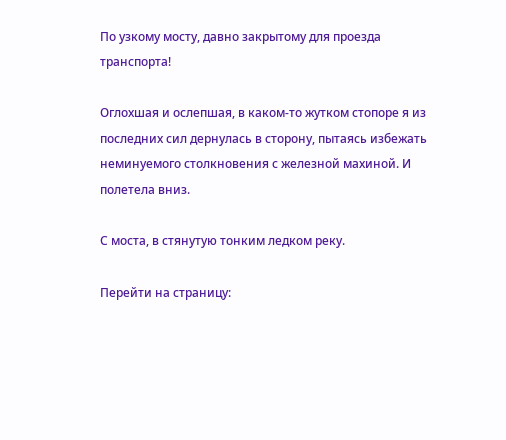По узкому мосту, давно закрытому для проезда транспорта!

Оглохшая и ослепшая, в каком-то жутком стопоре я из последних сил дернулась в сторону, пытаясь избежать неминуемого столкновения с железной махиной. И полетела вниз.

С моста, в стянутую тонким ледком реку.

Перейти на страницу: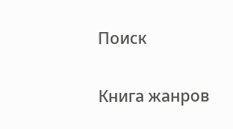Поиск

Книга жанров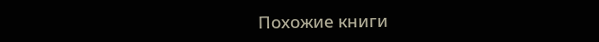Похожие книги